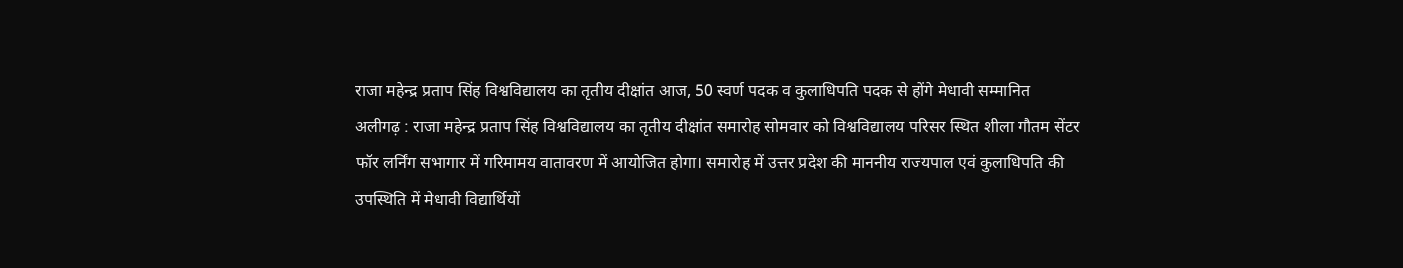राजा महेन्द्र प्रताप सिंह विश्वविद्यालय का तृतीय दीक्षांत आज, 50 स्वर्ण पदक व कुलाधिपति पदक से होंगे मेधावी सम्मानित
अलीगढ़ : राजा महेन्द्र प्रताप सिंह विश्वविद्यालय का तृतीय दीक्षांत समारोह सोमवार को विश्वविद्यालय परिसर स्थित शीला गौतम सेंटर फॉर लर्निंग सभागार में गरिमामय वातावरण में आयोजित होगा। समारोह में उत्तर प्रदेश की माननीय राज्यपाल एवं कुलाधिपति की उपस्थिति में मेधावी विद्यार्थियों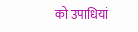को उपाधियां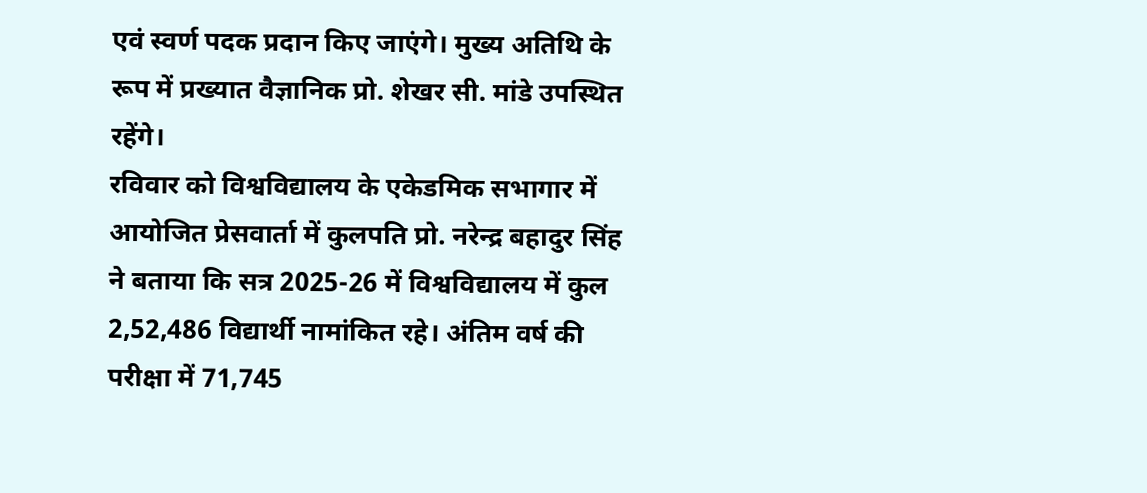एवं स्वर्ण पदक प्रदान किए जाएंगे। मुख्य अतिथि के रूप में प्रख्यात वैज्ञानिक प्रो. शेखर सी. मांडे उपस्थित रहेंगे।
रविवार को विश्वविद्यालय के एकेडमिक सभागार में आयोजित प्रेसवार्ता में कुलपति प्रो. नरेन्द्र बहादुर सिंह ने बताया कि सत्र 2025-26 में विश्वविद्यालय में कुल 2,52,486 विद्यार्थी नामांकित रहे। अंतिम वर्ष की परीक्षा में 71,745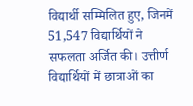विद्यार्थी सम्मिलित हुए, जिनमें 51,547 विद्यार्थियों ने सफलता अर्जित की। उत्तीर्ण विद्यार्थियों में छात्राओं का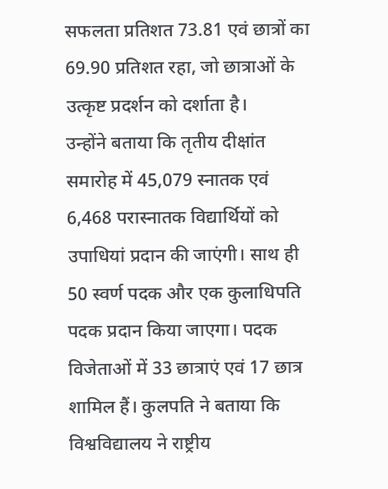सफलता प्रतिशत 73.81 एवं छात्रों का 69.90 प्रतिशत रहा, जो छात्राओं के उत्कृष्ट प्रदर्शन को दर्शाता है।
उन्होंने बताया कि तृतीय दीक्षांत समारोह में 45,079 स्नातक एवं 6,468 परास्नातक विद्यार्थियों को उपाधियां प्रदान की जाएंगी। साथ ही 50 स्वर्ण पदक और एक कुलाधिपति पदक प्रदान किया जाएगा। पदक विजेताओं में 33 छात्राएं एवं 17 छात्र शामिल हैं। कुलपति ने बताया कि विश्वविद्यालय ने राष्ट्रीय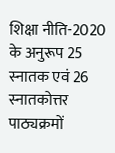शिक्षा नीति-2020 के अनुरूप 25 स्नातक एवं 26 स्नातकोत्तर पाठ्यक्रमों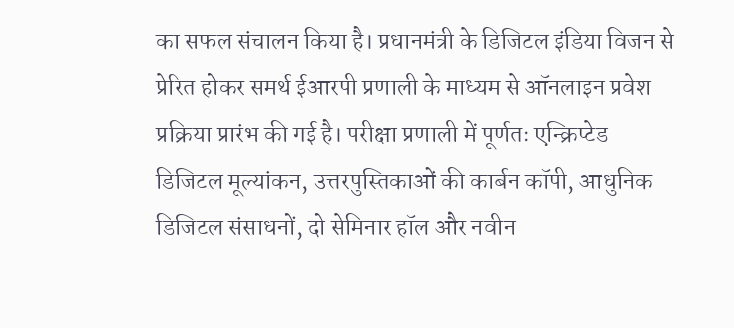का सफल संचालन किया है। प्रधानमंत्री के डिजिटल इंडिया विजन से प्रेरित होकर समर्थ ईआरपी प्रणाली के माध्यम से ऑनलाइन प्रवेश प्रक्रिया प्रारंभ की गई है। परीक्षा प्रणाली में पूर्णतः एन्क्रिप्टेड डिजिटल मूल्यांकन, उत्तरपुस्तिकाओं की कार्बन कॉपी, आधुनिक डिजिटल संसाधनों, दो सेमिनार हॉल और नवीन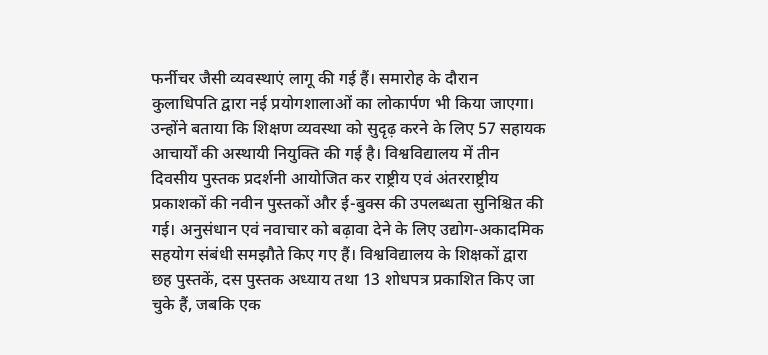फर्नीचर जैसी व्यवस्थाएं लागू की गई हैं। समारोह के दौरान कुलाधिपति द्वारा नई प्रयोगशालाओं का लोकार्पण भी किया जाएगा। उन्होंने बताया कि शिक्षण व्यवस्था को सुदृढ़ करने के लिए 57 सहायक आचार्यों की अस्थायी नियुक्ति की गई है। विश्वविद्यालय में तीन दिवसीय पुस्तक प्रदर्शनी आयोजित कर राष्ट्रीय एवं अंतरराष्ट्रीय प्रकाशकों की नवीन पुस्तकों और ई-बुक्स की उपलब्धता सुनिश्चित की गई। अनुसंधान एवं नवाचार को बढ़ावा देने के लिए उद्योग-अकादमिक सहयोग संबंधी समझौते किए गए हैं। विश्वविद्यालय के शिक्षकों द्वारा छह पुस्तकें, दस पुस्तक अध्याय तथा 13 शोधपत्र प्रकाशित किए जा चुके हैं, जबकि एक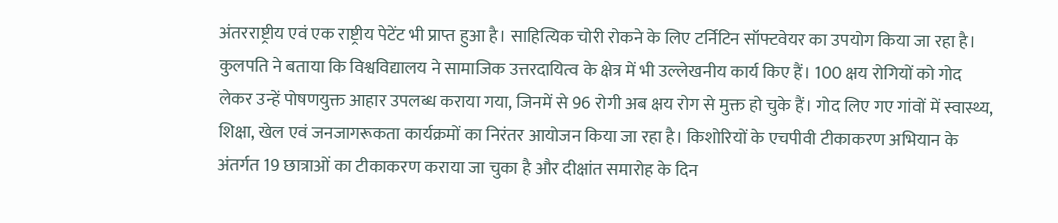अंतरराष्ट्रीय एवं एक राष्ट्रीय पेटेंट भी प्राप्त हुआ है। साहित्यिक चोरी रोकने के लिए टर्निटिन सॉफ्टवेयर का उपयोग किया जा रहा है।
कुलपति ने बताया कि विश्वविद्यालय ने सामाजिक उत्तरदायित्व के क्षेत्र में भी उल्लेखनीय कार्य किए हैं। 100 क्षय रोगियों को गोद लेकर उन्हें पोषणयुक्त आहार उपलब्ध कराया गया, जिनमें से 96 रोगी अब क्षय रोग से मुक्त हो चुके हैं। गोद लिए गए गांवों में स्वास्थ्य, शिक्षा, खेल एवं जनजागरूकता कार्यक्रमों का निरंतर आयोजन किया जा रहा है। किशोरियों के एचपीवी टीकाकरण अभियान के अंतर्गत 19 छात्राओं का टीकाकरण कराया जा चुका है और दीक्षांत समारोह के दिन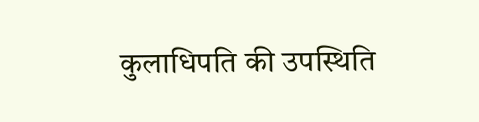कुलाधिपति की उपस्थिति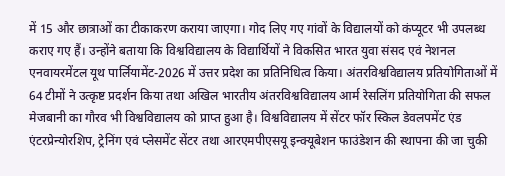में 15 और छात्राओं का टीकाकरण कराया जाएगा। गोद लिए गए गांवों के विद्यालयों को कंप्यूटर भी उपलब्ध कराए गए हैं। उन्होंने बताया कि विश्वविद्यालय के विद्यार्थियों ने विकसित भारत युवा संसद एवं नेशनल एनवायरमेंटल यूथ पार्लियामेंट-2026 में उत्तर प्रदेश का प्रतिनिधित्व किया। अंतरविश्वविद्यालय प्रतियोगिताओं में 64 टीमों ने उत्कृष्ट प्रदर्शन किया तथा अखिल भारतीय अंतरविश्वविद्यालय आर्म रेसलिंग प्रतियोगिता की सफल मेजबानी का गौरव भी विश्वविद्यालय को प्राप्त हुआ है। विश्वविद्यालय में सेंटर फॉर स्किल डेवलपमेंट एंड एंटरप्रेन्योरशिप, ट्रेनिंग एवं प्लेसमेंट सेंटर तथा आरएमपीएसयू इन्क्यूबेशन फाउंडेशन की स्थापना की जा चुकी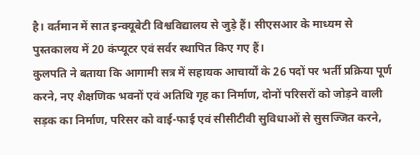है। वर्तमान में सात इन्क्यूबेटी विश्वविद्यालय से जुड़े हैं। सीएसआर के माध्यम से पुस्तकालय में 20 कंप्यूटर एवं सर्वर स्थापित किए गए हैं।
कुलपति ने बताया कि आगामी सत्र में सहायक आचार्यों के 26 पदों पर भर्ती प्रक्रिया पूर्ण करने, नए शैक्षणिक भवनों एवं अतिथि गृह का निर्माण, दोनों परिसरों को जोड़ने वाली सड़क का निर्माण, परिसर को वाई-फाई एवं सीसीटीवी सुविधाओं से सुसज्जित करने,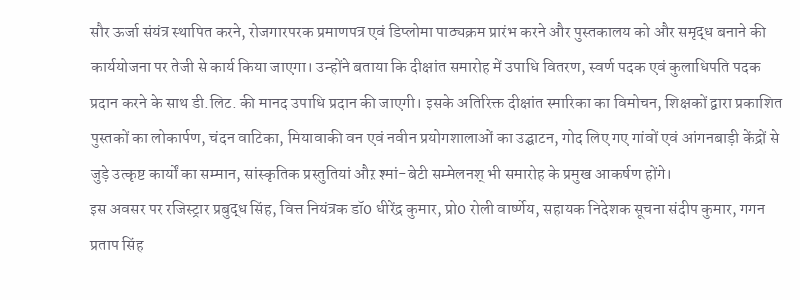सौर ऊर्जा संयंत्र स्थापित करने, रोजगारपरक प्रमाणपत्र एवं डिप्लोमा पाठ्यक्रम प्रारंभ करने और पुस्तकालय को और समृद्ध बनाने की कार्ययोजना पर तेजी से कार्य किया जाएगा। उन्होंने बताया कि दीक्षांत समारोह में उपाधि वितरण, स्वर्ण पदक एवं कुलाधिपति पदक प्रदान करने के साथ डी.लिट. की मानद उपाधि प्रदान की जाएगी। इसके अतिरिक्त दीक्षांत स्मारिका का विमोचन, शिक्षकों द्वारा प्रकाशित पुस्तकों का लोकार्पण, चंदन वाटिका, मियावाकी वन एवं नवीन प्रयोगशालाओं का उद्घाटन, गोद लिए गए गांवों एवं आंगनबाड़ी केंद्रों से जुड़े उत्कृष्ट कार्यों का सम्मान, सांस्कृतिक प्रस्तुतियां औऱ श्मां-बेटी सम्मेलनश् भी समारोह के प्रमुख आकर्षण होंगे।
इस अवसर पर रजिस्ट्रार प्रबुद्ध सिंह, वित्त नियंत्रक डॉ0 धीरेंद्र कुमार, प्रो0 रोली वार्ष्णेय, सहायक निदेशक सूचना संदीप कुमार, गगन प्रताप सिंह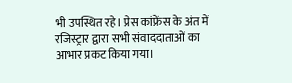भी उपस्थित रहे। प्रेस कांफ्रेंस के अंत में रजिस्ट्रार द्वारा सभी संवाददाताओं का आभार प्रकट किया गया।